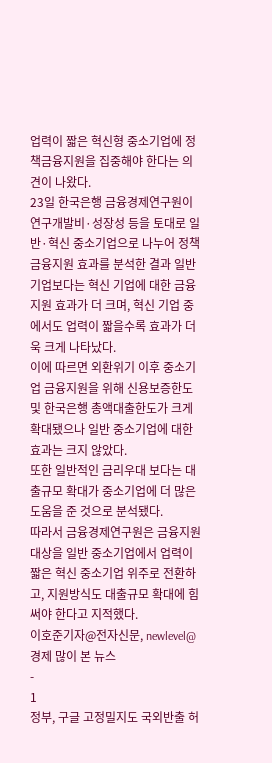업력이 짧은 혁신형 중소기업에 정책금융지원을 집중해야 한다는 의견이 나왔다.
23일 한국은행 금융경제연구원이 연구개발비·성장성 등을 토대로 일반·혁신 중소기업으로 나누어 정책금융지원 효과를 분석한 결과 일반 기업보다는 혁신 기업에 대한 금융지원 효과가 더 크며, 혁신 기업 중에서도 업력이 짧을수록 효과가 더욱 크게 나타났다.
이에 따르면 외환위기 이후 중소기업 금융지원을 위해 신용보증한도 및 한국은행 총액대출한도가 크게 확대됐으나 일반 중소기업에 대한 효과는 크지 않았다.
또한 일반적인 금리우대 보다는 대출규모 확대가 중소기업에 더 많은 도움을 준 것으로 분석됐다.
따라서 금융경제연구원은 금융지원 대상을 일반 중소기업에서 업력이 짧은 혁신 중소기업 위주로 전환하고, 지원방식도 대출규모 확대에 힘써야 한다고 지적했다.
이호준기자@전자신문, newlevel@
경제 많이 본 뉴스
-
1
정부, 구글 고정밀지도 국외반출 허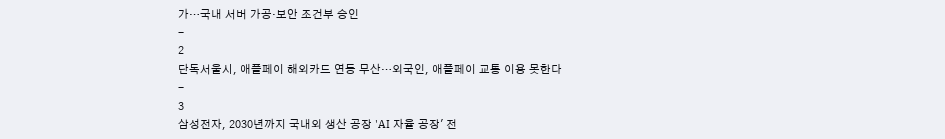가…국내 서버 가공·보안 조건부 승인
-
2
단독서울시, 애플페이 해외카드 연동 무산…외국인, 애플페이 교통 이용 못한다
-
3
삼성전자, 2030년까지 국내외 생산 공장 'AI 자율 공장' 전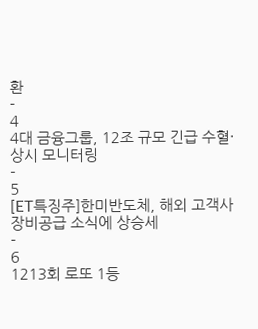환
-
4
4대 금융그룹, 12조 규모 긴급 수혈·상시 모니터링
-
5
[ET특징주]한미반도체, 해외 고객사 장비공급 소식에 상승세
-
6
1213회 로또 1등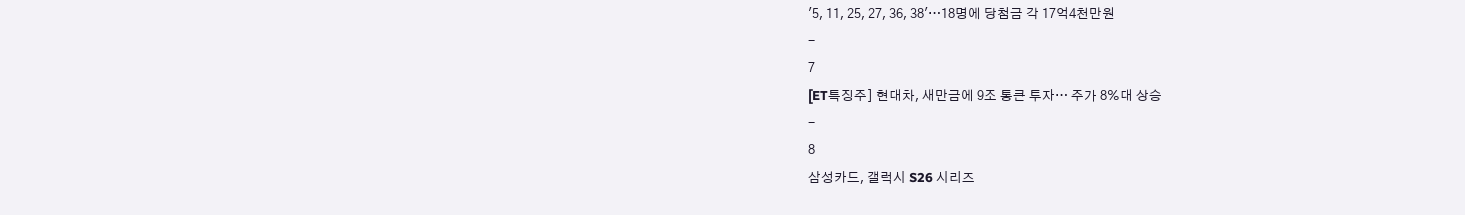'5, 11, 25, 27, 36, 38'…18명에 당첨금 각 17억4천만원
-
7
[ET특징주] 현대차, 새만금에 9조 통큰 투자… 주가 8%대 상승
-
8
삼성카드, 갤럭시 S26 시리즈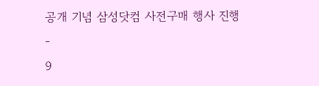공개 기념 삼성닷컴 사전구매 행사 진행
-
9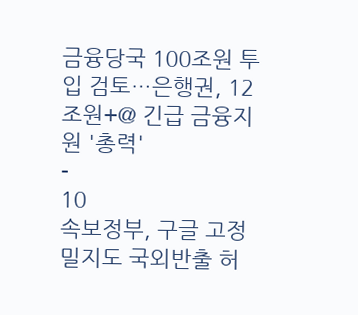금융당국 100조원 투입 검토…은행권, 12조원+@ 긴급 금융지원 '총력'
-
10
속보정부, 구글 고정밀지도 국외반출 허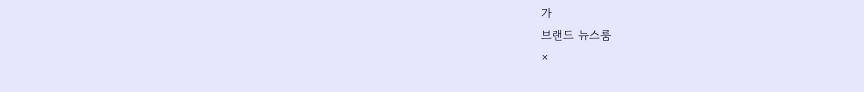가
브랜드 뉴스룸
×